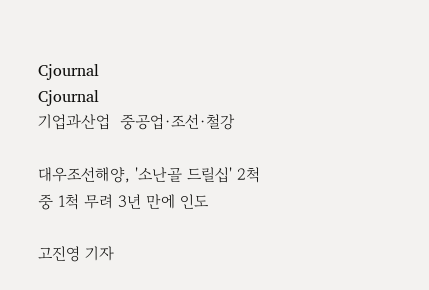Cjournal
Cjournal
기업과산업  중공업·조선·철강

대우조선해양, '소난골 드릴십' 2척 중 1척 무려 3년 만에 인도

고진영 기자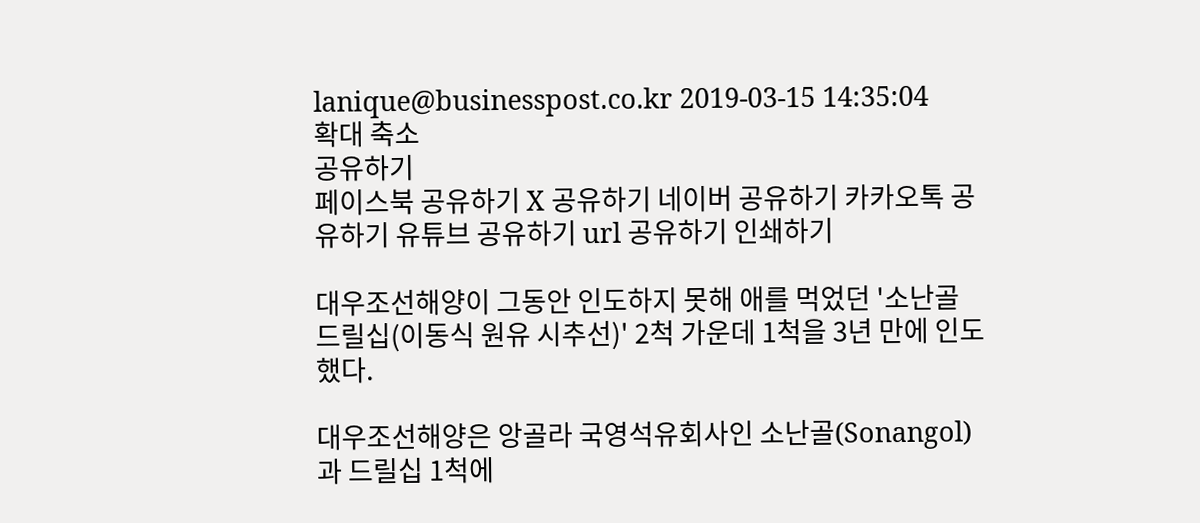lanique@businesspost.co.kr 2019-03-15 14:35:04
확대 축소
공유하기
페이스북 공유하기 X 공유하기 네이버 공유하기 카카오톡 공유하기 유튜브 공유하기 url 공유하기 인쇄하기

대우조선해양이 그동안 인도하지 못해 애를 먹었던 '소난골 드릴십(이동식 원유 시추선)' 2척 가운데 1척을 3년 만에 인도했다.

대우조선해양은 앙골라 국영석유회사인 소난골(Sonangol)과 드릴십 1척에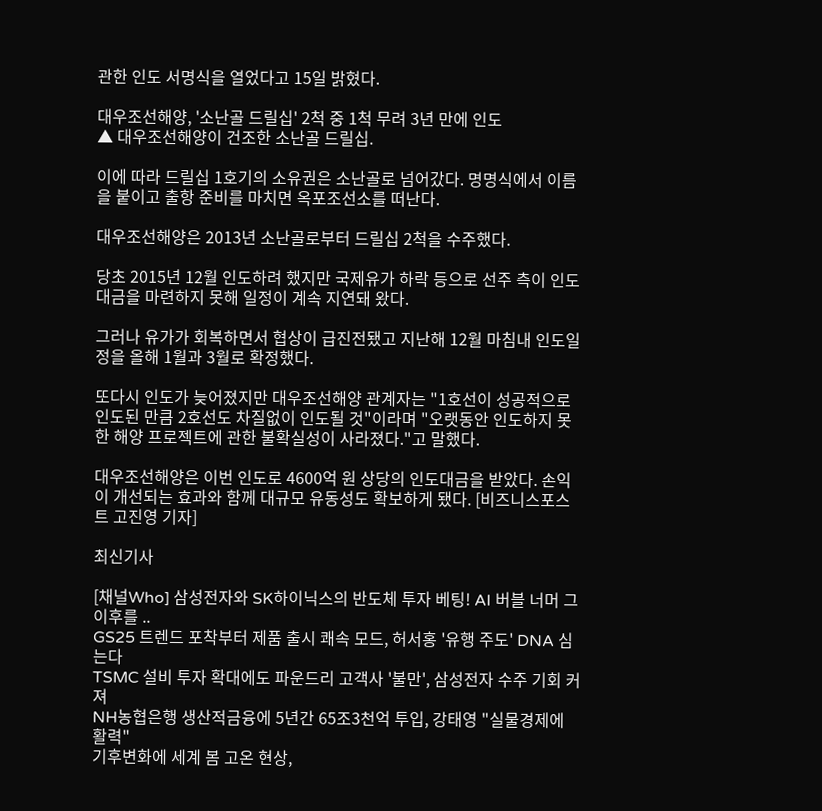관한 인도 서명식을 열었다고 15일 밝혔다.

대우조선해양, '소난골 드릴십' 2척 중 1척 무려 3년 만에 인도
▲ 대우조선해양이 건조한 소난골 드릴십.

이에 따라 드릴십 1호기의 소유권은 소난골로 넘어갔다. 명명식에서 이름을 붙이고 출항 준비를 마치면 옥포조선소를 떠난다.

대우조선해양은 2013년 소난골로부터 드릴십 2척을 수주했다.

당초 2015년 12월 인도하려 했지만 국제유가 하락 등으로 선주 측이 인도대금을 마련하지 못해 일정이 계속 지연돼 왔다.

그러나 유가가 회복하면서 협상이 급진전됐고 지난해 12월 마침내 인도일정을 올해 1월과 3월로 확정했다.

또다시 인도가 늦어졌지만 대우조선해양 관계자는 "1호선이 성공적으로 인도된 만큼 2호선도 차질없이 인도될 것"이라며 "오랫동안 인도하지 못한 해양 프로젝트에 관한 불확실성이 사라졌다."고 말했다.

대우조선해양은 이번 인도로 4600억 원 상당의 인도대금을 받았다. 손익이 개선되는 효과와 함께 대규모 유동성도 확보하게 됐다. [비즈니스포스트 고진영 기자]

최신기사

[채널Who] 삼성전자와 SK하이닉스의 반도체 투자 베팅! AI 버블 너머 그 이후를 ..
GS25 트렌드 포착부터 제품 출시 쾌속 모드, 허서홍 '유행 주도' DNA 심는다
TSMC 설비 투자 확대에도 파운드리 고객사 '불만', 삼성전자 수주 기회 커져
NH농협은행 생산적금융에 5년간 65조3천억 투입, 강태영 "실물경제에 활력"
기후변화에 세계 봄 고온 현상,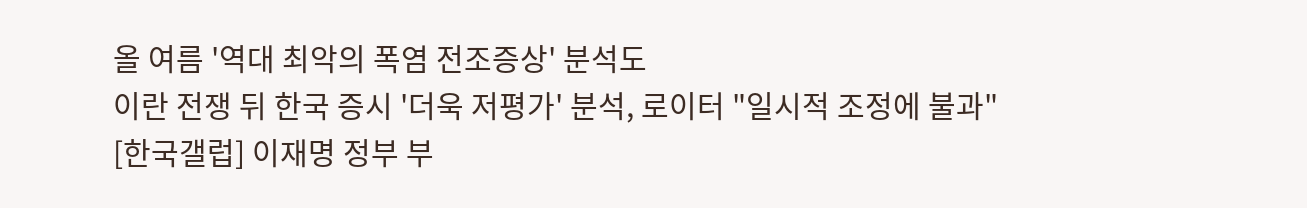올 여름 '역대 최악의 폭염 전조증상' 분석도
이란 전쟁 뒤 한국 증시 '더욱 저평가' 분석, 로이터 "일시적 조정에 불과"
[한국갤럽] 이재명 정부 부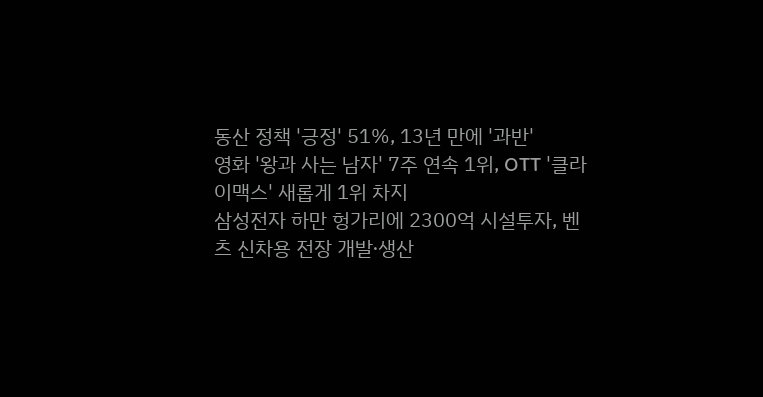동산 정책 '긍정' 51%, 13년 만에 '과반'
영화 '왕과 사는 남자' 7주 연속 1위, OTT '클라이맥스' 새롭게 1위 차지
삼성전자 하만 헝가리에 2300억 시설투자, 벤츠 신차용 전장 개발∙생산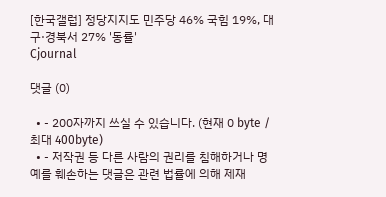[한국갤럽] 정당지지도 민주당 46% 국힘 19%, 대구·경북서 27% '동률'
Cjournal

댓글 (0)

  • - 200자까지 쓰실 수 있습니다. (현재 0 byte / 최대 400byte)
  • - 저작권 등 다른 사람의 권리를 침해하거나 명예를 훼손하는 댓글은 관련 법률에 의해 제재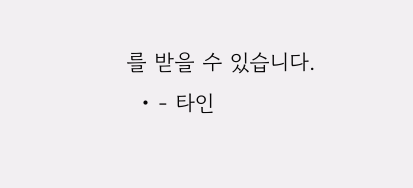를 받을 수 있습니다.
  • - 타인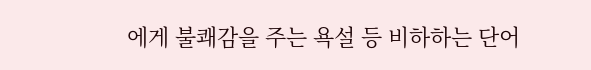에게 불쾌감을 주는 욕설 등 비하하는 단어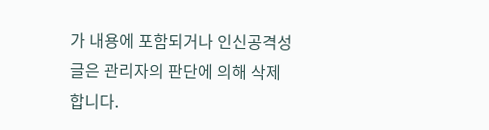가 내용에 포함되거나 인신공격성 글은 관리자의 판단에 의해 삭제 합니다.